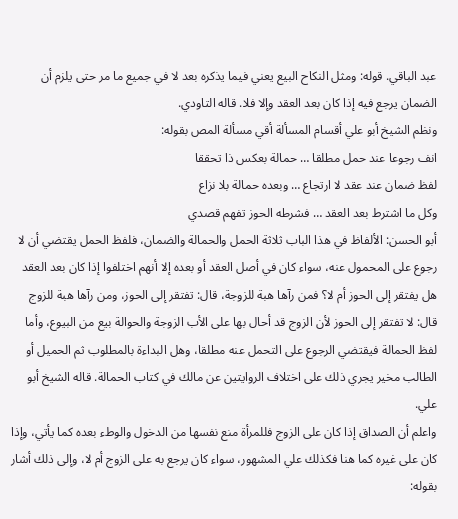عبد الباقي. قوله: ومثل النكاح البيع يعني فيما يذكره بعد لا في جميع ما مر حتى يلزم أن الضمان يرجع فيه إذا كان بعد العقد وإلا فلا. قاله التاودي.
ونظم الشيخ أبو علي أقسام المسألة أقي مسألة المص بقوله:
انف رجوعا عند حمل مطلقا … حمالة بعكس ذا تحققا
لفظ ضمان عند عقد لا ارتجاع … وبعده حمالة بلا نزاع
وكل ما اشترط بعد العقد … فشرطه الحوز تفهم قصدي
أبو الحسن: الألفاظ في هذا الباب ثلاثة الحمل والحمالة والضمان، فلفظ الحمل يقتضي أن لا رجوع على المحمول عنه، سواء كان في أصل العقد أو بعده إلا أنهم اختلفوا إذا كان بعد العقد هل يفتقر إلى الحوز أم لا؟ فمن رآها هبة للزوجة، قال: تفتقر إلى الحوز، ومن رآها هبة للزوج قال: لا تفتقر إلى الحوز لأن الزوج قد أحال بها على الأب الزوجة والحوالة بيع من البيوع، وأما لفظ الحمالة فيقتضي الرجوع على التحمل عنه مطلقا، وهل البداءة بالمطلوب ثم الحميل أو الطالب مخير يجري ذلك على اختلاف الروايتين عن مالك في كتاب الحمالة. قاله الشيخ أبو علي.
واعلم أن الصداق إذا كان على الزوج فللمرأة منع نفسها من الدخول والوطء بعده كما يأتي، وإذا كان على غيره كما هنا فكذلك علي المشهور، سواء كان يرجع به على الزوج أم لا، وإلى ذلك أشار بقوله: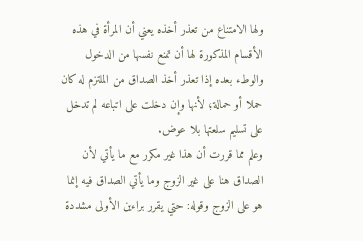ولها الامتناع من تعذر أخذه يعني أن المرأة في هذه الأقسام المذكورة لها أن تمنع نفسها من الدخول والوطء بعده إذا تعذر أخذ الصداق من الملتزم له كان حملا أو حمالة؛ لأنها وإن دخلت على اتباعه لم تدخل على تسليم سلعتها بلا عوض.
وعلم مما قررت أن هذا غير مكرر مع ما يأتي لأن الصداق هنا على غير الزوج وما يأتي الصداق فيه إنما هو على الزوج وقوله: حتي يقرر براءين الأولى مشددة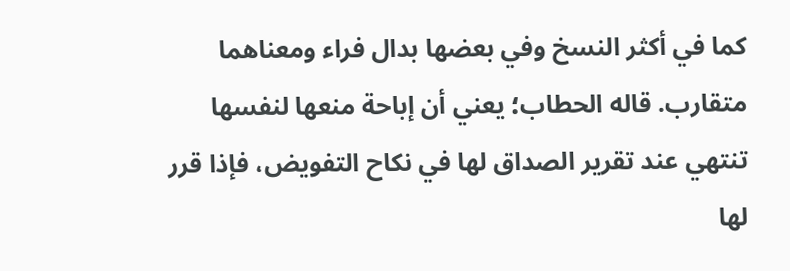كما في أكثر النسخ وفي بعضها بدال فراء ومعناهما متقارب. قاله الحطاب؛ يعني أن إباحة منعها لنفسها تنتهي عند تقرير الصداق لها في نكاح التفويض، فإذا قرر لها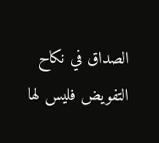الصداق في نكاح التفويض فليس لها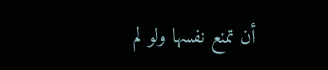أن تمنع نفسها ولو لم